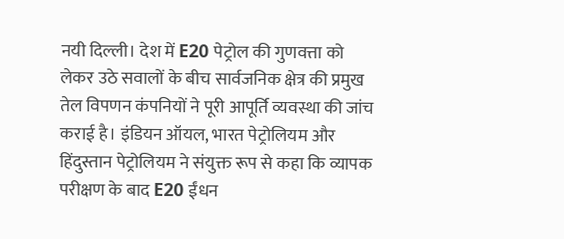नयी दिल्ली। देश में E20 पेट्रोल की गुणवत्ता को लेकर उठे सवालों के बीच सार्वजनिक क्षेत्र की प्रमुख तेल विपणन कंपनियों ने पूरी आपूर्ति व्यवस्था की जांच कराई है। इंडियन ऑयल, भारत पेट्रोलियम और हिंदुस्तान पेट्रोलियम ने संयुक्त रूप से कहा कि व्यापक परीक्षण के बाद E20 ईंधन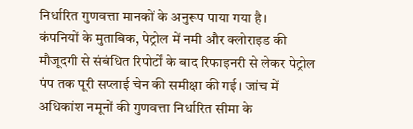निर्धारित गुणवत्ता मानकों के अनुरूप पाया गया है।
कंपनियों के मुताबिक, पेट्रोल में नमी और क्लोराइड की मौजूदगी से संबंधित रिपोर्टों के बाद रिफाइनरी से लेकर पेट्रोल पंप तक पूरी सप्लाई चेन की समीक्षा की गई। जांच में अधिकांश नमूनों की गुणवत्ता निर्धारित सीमा के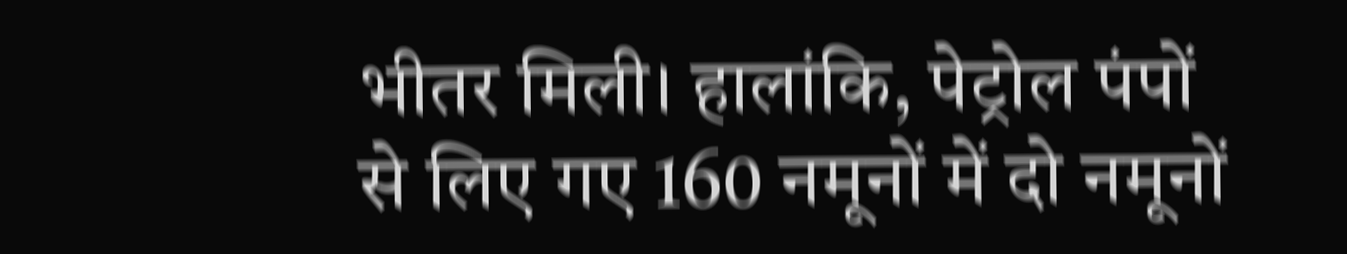भीतर मिली। हालांकि, पेट्रोल पंपों से लिए गए 160 नमूनों में दो नमूनों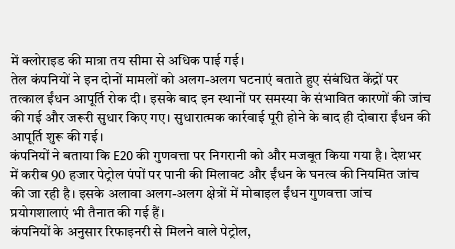में क्लोराइड की मात्रा तय सीमा से अधिक पाई गई।
तेल कंपनियों ने इन दोनों मामलों को अलग-अलग घटनाएं बताते हुए संबंधित केंद्रों पर तत्काल ईंधन आपूर्ति रोक दी। इसके बाद इन स्थानों पर समस्या के संभावित कारणों की जांच की गई और जरूरी सुधार किए गए। सुधारात्मक कार्रवाई पूरी होने के बाद ही दोबारा ईंधन की आपूर्ति शुरू की गई।
कंपनियों ने बताया कि E20 की गुणवत्ता पर निगरानी को और मजबूत किया गया है। देशभर में करीब 90 हजार पेट्रोल पंपों पर पानी की मिलावट और ईंधन के घनत्व की नियमित जांच की जा रही है। इसके अलावा अलग-अलग क्षेत्रों में मोबाइल ईंधन गुणवत्ता जांच प्रयोगशालाएं भी तैनात की गई हैं।
कंपनियों के अनुसार रिफाइनरी से मिलने वाले पेट्रोल,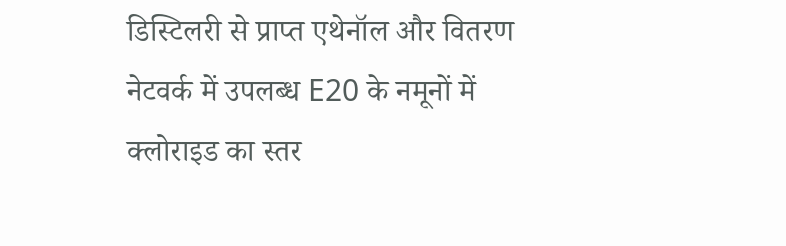डिस्टिलरी से प्राप्त एथेनॉल और वितरण नेटवर्क में उपलब्ध E20 के नमूनों में क्लोराइड का स्तर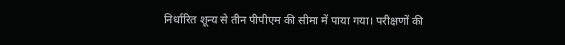निर्धारित शून्य से तीन पीपीएम की सीमा में पाया गया। परीक्षणों की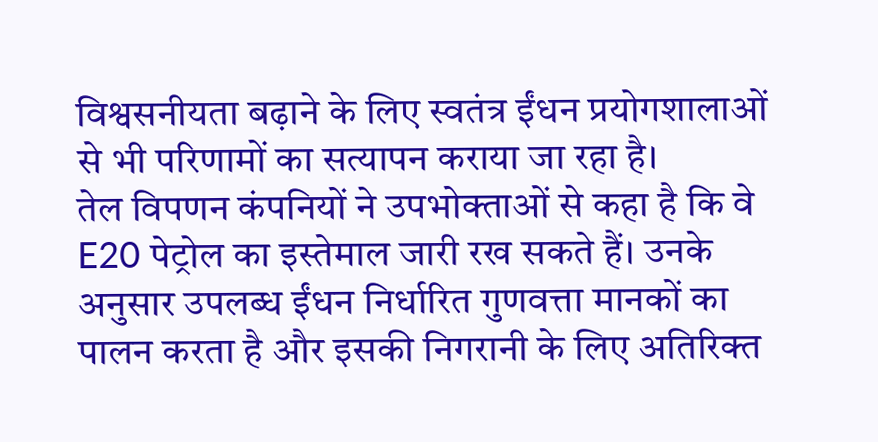विश्वसनीयता बढ़ाने के लिए स्वतंत्र ईंधन प्रयोगशालाओं से भी परिणामों का सत्यापन कराया जा रहा है।
तेल विपणन कंपनियों ने उपभोक्ताओं से कहा है कि वे E20 पेट्रोल का इस्तेमाल जारी रख सकते हैं। उनके अनुसार उपलब्ध ईंधन निर्धारित गुणवत्ता मानकों का पालन करता है और इसकी निगरानी के लिए अतिरिक्त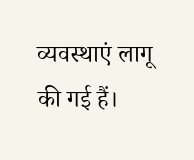व्यवस्थाएं लागू की गई हैं।